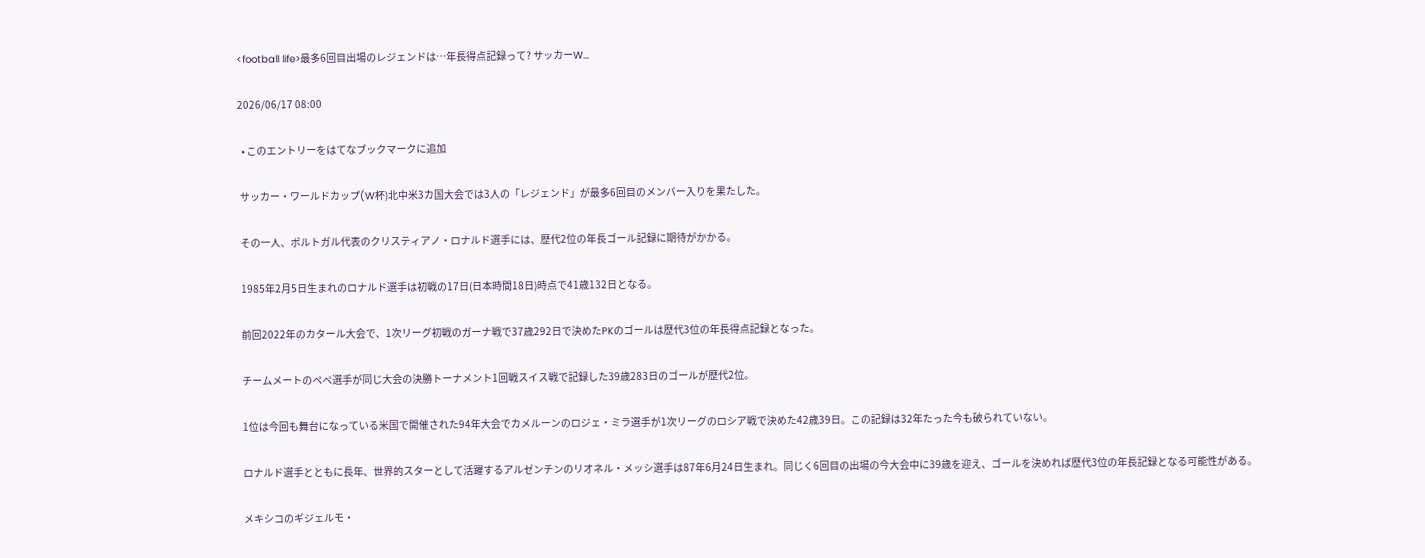<football life>最多6回目出場のレジェンドは…年長得点記録って? サッカーW…

2026/06/17 08:00

  • このエントリーをはてなブックマークに追加

 サッカー・ワールドカップ(W杯)北中米3カ国大会では3人の「レジェンド」が最多6回目のメンバー入りを果たした。

 その一人、ポルトガル代表のクリスティアノ・ロナルド選手には、歴代2位の年長ゴール記録に期待がかかる。

 1985年2月5日生まれのロナルド選手は初戦の17日(日本時間18日)時点で41歳132日となる。

 前回2022年のカタール大会で、1次リーグ初戦のガーナ戦で37歳292日で決めたPKのゴールは歴代3位の年長得点記録となった。

 チームメートのペペ選手が同じ大会の決勝トーナメント1回戦スイス戦で記録した39歳283日のゴールが歴代2位。

 1位は今回も舞台になっている米国で開催された94年大会でカメルーンのロジェ・ミラ選手が1次リーグのロシア戦で決めた42歳39日。この記録は32年たった今も破られていない。

 ロナルド選手とともに長年、世界的スターとして活躍するアルゼンチンのリオネル・メッシ選手は87年6月24日生まれ。同じく6回目の出場の今大会中に39歳を迎え、ゴールを決めれば歴代3位の年長記録となる可能性がある。

 メキシコのギジェルモ・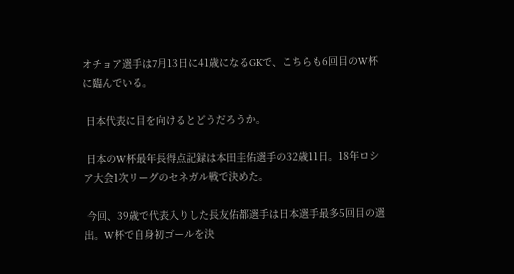オチョア選手は7月13日に41歳になるGKで、こちらも6回目のW杯に臨んでいる。

 日本代表に目を向けるとどうだろうか。

 日本のW杯最年長得点記録は本田圭佑選手の32歳11日。18年ロシア大会1次リーグのセネガル戦で決めた。

 今回、39歳で代表入りした長友佑都選手は日本選手最多5回目の選出。W杯で自身初ゴールを決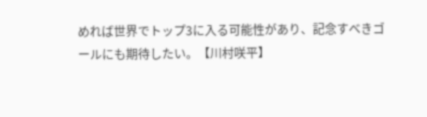めれば世界でトップ3に入る可能性があり、記念すべきゴールにも期待したい。【川村咲平】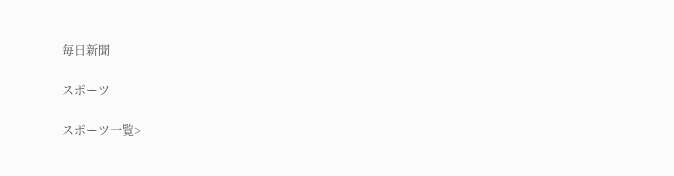毎日新聞

スポーツ

スポーツ一覧>